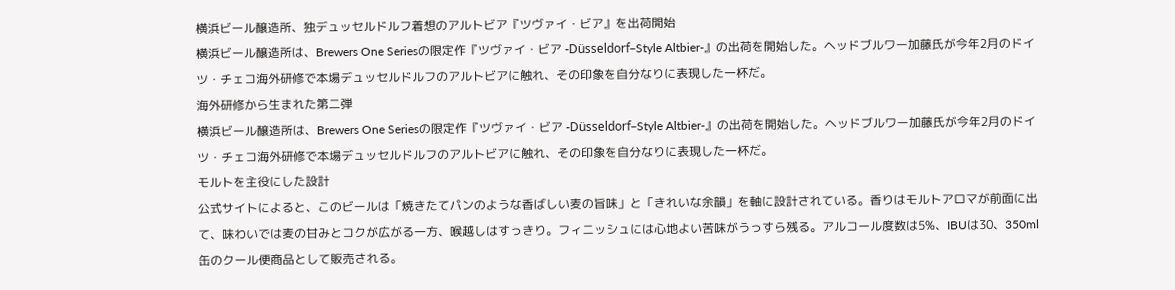横浜ビール醸造所、独デュッセルドルフ着想のアルトビア『ツヴァイ・ビア』を出荷開始
横浜ビール醸造所は、Brewers One Seriesの限定作『ツヴァイ・ビア -Düsseldorf–Style Altbier-』の出荷を開始した。ヘッドブルワー加藤氏が今年2月のドイツ・チェコ海外研修で本場デュッセルドルフのアルトビアに触れ、その印象を自分なりに表現した一杯だ。
海外研修から生まれた第二弾
横浜ビール醸造所は、Brewers One Seriesの限定作『ツヴァイ・ビア -Düsseldorf–Style Altbier-』の出荷を開始した。ヘッドブルワー加藤氏が今年2月のドイツ・チェコ海外研修で本場デュッセルドルフのアルトビアに触れ、その印象を自分なりに表現した一杯だ。
モルトを主役にした設計
公式サイトによると、このビールは「焼きたてパンのような香ばしい麦の旨味」と「きれいな余韻」を軸に設計されている。香りはモルトアロマが前面に出て、味わいでは麦の甘みとコクが広がる一方、喉越しはすっきり。フィニッシュには心地よい苦味がうっすら残る。アルコール度数は5%、IBUは30、350ml缶のクール便商品として販売される。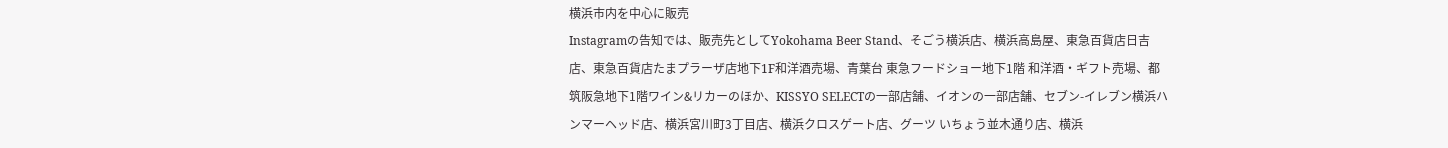横浜市内を中心に販売
Instagramの告知では、販売先としてYokohama Beer Stand、そごう横浜店、横浜高島屋、東急百貨店日吉店、東急百貨店たまプラーザ店地下1F和洋酒売場、青葉台 東急フードショー地下1階 和洋酒・ギフト売場、都筑阪急地下1階ワイン&リカーのほか、KISSYO SELECTの一部店舗、イオンの一部店舗、セブン-イレブン横浜ハンマーヘッド店、横浜宮川町3丁目店、横浜クロスゲート店、グーツ いちょう並木通り店、横浜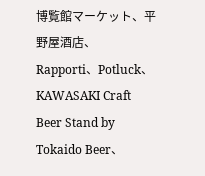博覧館マーケット、平野屋酒店、Rapporti、Potluck、KAWASAKI Craft Beer Stand by Tokaido Beer、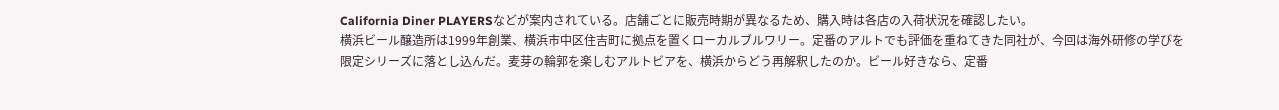California Diner PLAYERSなどが案内されている。店舗ごとに販売時期が異なるため、購入時は各店の入荷状況を確認したい。
横浜ビール醸造所は1999年創業、横浜市中区住吉町に拠点を置くローカルブルワリー。定番のアルトでも評価を重ねてきた同社が、今回は海外研修の学びを限定シリーズに落とし込んだ。麦芽の輪郭を楽しむアルトビアを、横浜からどう再解釈したのか。ビール好きなら、定番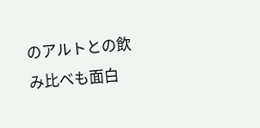のアルトとの飲み比べも面白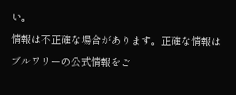い。
情報は不正確な場合があります。正確な情報はブルワリーの公式情報をご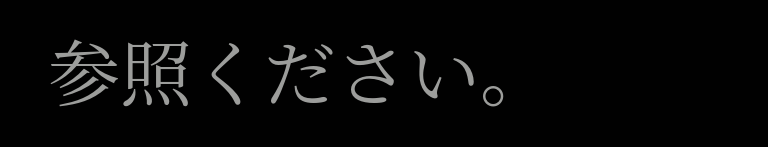参照ください。